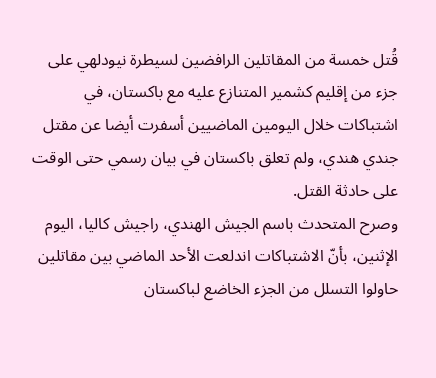قُتل خمسة من المقاتلين الرافضين لسيطرة نيودلهي على جزء من إقليم كشمير المتنازع عليه مع باكستان، في اشتباكات خلال اليومين الماضيين أسفرت أيضا عن مقتل جندي هندي، ولم تعلق باكستان في بيان رسمي حتى الوقت على حادثة القتل.
وصرح المتحدث باسم الجيش الهندي، راجيش كاليا، اليوم الإثنين، بأنّ الاشتباكات اندلعت الأحد الماضي بين مقاتلين حاولوا التسلل من الجزء الخاضع لباكستان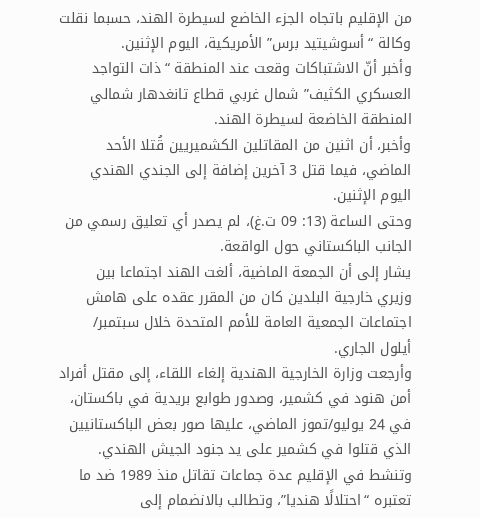من الإقليم باتجاه الجزء الخاضع لسيطرة الهند، حسبما نقلت وكالة “أسوشيتيد برس” الأمريكية، اليوم الإثنين.
وأخبر أنّ الاشتباكات وقعت عند المنطقة “ذات التواجد العسكري الكثيف” شمال غربي قطاع تانغدهار شمالي المنطقة الخاضعة لسيطرة الهند.
وأخبر، أن اثنين من المقاتلين الكشميريين قُتلا الأحد الماضي، فيما قتل 3 آخرين إضافة إلى الجندي الهندي اليوم الإثنين.
وحتى الساعة (13: 09 ت.غ)، لم يصدر أي تعليق رسمي من الجانب الباكستاني حول الواقعة.
يشار إلى أن الجمعة الماضية، ألغت الهند اجتماعا بين وزيري خارجية البلدين كان من المقرر عقده على هامش اجتماعات الجمعية العامة للأمم المتحدة خلال سبتمبر/ أيلول الجاري.
وأرجعت وزارة الخارجية الهندية إلغاء اللقاء، إلى مقتل أفراد أمن هنود في كشمير، وصدور طوابع بريدية في باكستان، في 24 يوليو/تموز الماضي، عليها صور بعض الباكستانيين الذي قتلوا في كشمير على يد جنود الجيش الهندي.
وتنشط في الإقليم عدة جماعات تقاتل منذ 1989 ضد ما تعتبره “احتلالًا هنديا”، وتطالب بالانضمام إلى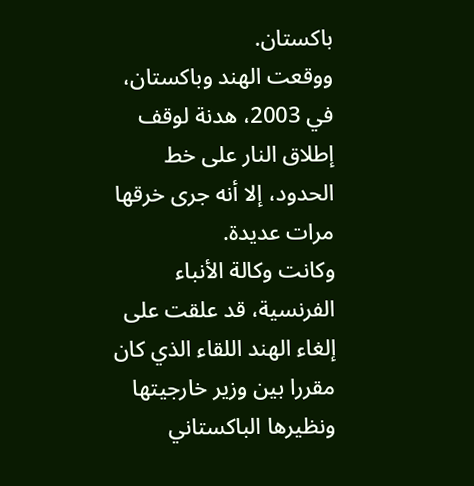باكستان.
ووقعت الهند وباكستان، في 2003، هدنة لوقف إطلاق النار على خط الحدود، إلا أنه جرى خرقها مرات عديدة.
وكانت وكالة الأنباء الفرنسية، قد علقت على إلغاء الهند اللقاء الذي كان مقررا بين وزير خارجيتها ونظيرها الباكستاني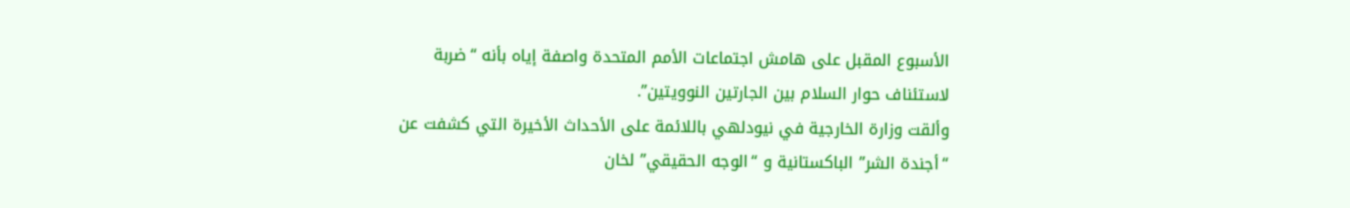الأسبوع المقبل على هامش اجتماعات الأمم المتحدة واصفة إياه بأنه “ضربة لاستئناف حوار السلام بين الجارتين النوويتين”.
وألقت وزارة الخارجية في نيودلهي باللائمة على الأحداث الأخيرة التي كشفت عن “أجندة الشر” الباكستانية و “الوجه الحقيقي” لخان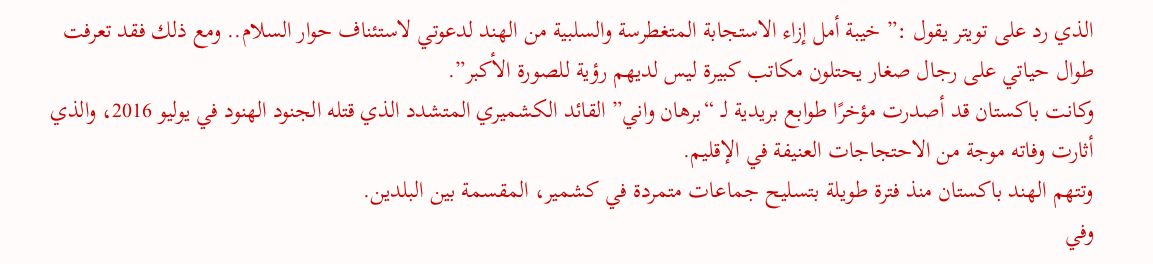الذي رد على تويتر يقول :” خيبة أمل إزاء الاستجابة المتغطرسة والسلبية من الهند لدعوتي لاستئناف حوار السلام.. ومع ذلك فقد تعرفت طوال حياتي على رجال صغار يحتلون مكاتب كبيرة ليس لديهم رؤية للصورة الأكبر”.
وكانت باكستان قد أصدرت مؤخرًا طوابع بريدية لـ “برهان واني” القائد الكشميري المتشدد الذي قتله الجنود الهنود في يوليو 2016، والذي أثارت وفاته موجة من الاحتجاجات العنيفة في الإقليم.
وتتهم الهند باكستان منذ فترة طويلة بتسليح جماعات متمردة في كشمير، المقسمة بين البلدين.
وفي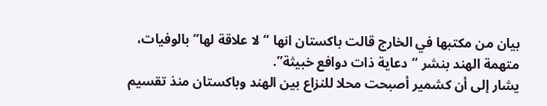بيان من مكتبها في الخارج قالت باكستان انها “لا علاقة لها” بالوفيات، متهمة الهند بنشر “دعاية ذات دوافع خبيثة”.
يشار إلى أن كشمير أصبحت محلا للنزاع بين الهند وباكستان منذ تقسيم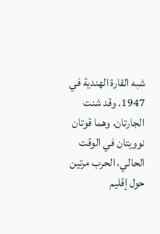شبه القارة الهندية في 1947. وقد شنت الجارتان، وهما قوتان نوويتان في الوقت الحالي، الحرب مرتين حول إقليم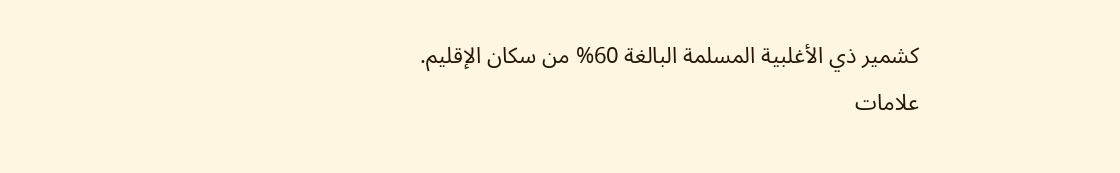كشمير ذي الأغلبية المسلمة البالغة 60% من سكان الإقليم.
علامات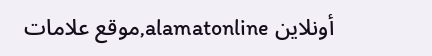أونلاين alamatonline,موقع علامات